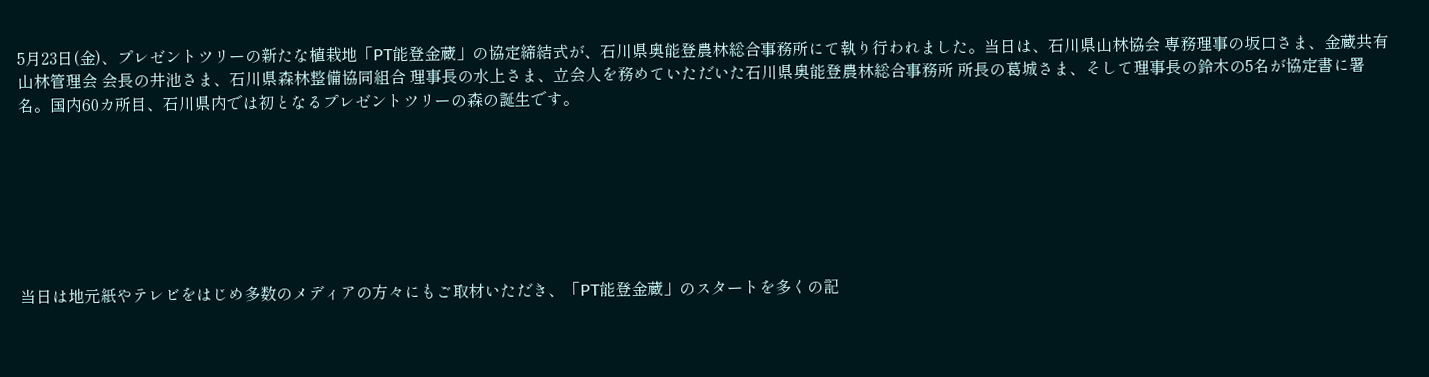5月23日(金)、プレゼントツリーの新たな植栽地「PT能登金蔵」の協定締結式が、石川県奥能登農林総合事務所にて執り行われました。当日は、石川県山林協会 専務理事の坂口さま、金蔵共有山林管理会 会長の井池さま、石川県森林整備協同組合 理事長の水上さま、立会人を務めていただいた石川県奥能登農林総合事務所 所長の葛城さま、そして理事長の鈴木の5名が協定書に署名。国内60カ所目、石川県内では初となるプレゼントツリーの森の誕生です。







当日は地元紙やテレビをはじめ多数のメディアの方々にもご取材いただき、「PT能登金蔵」のスタートを多くの記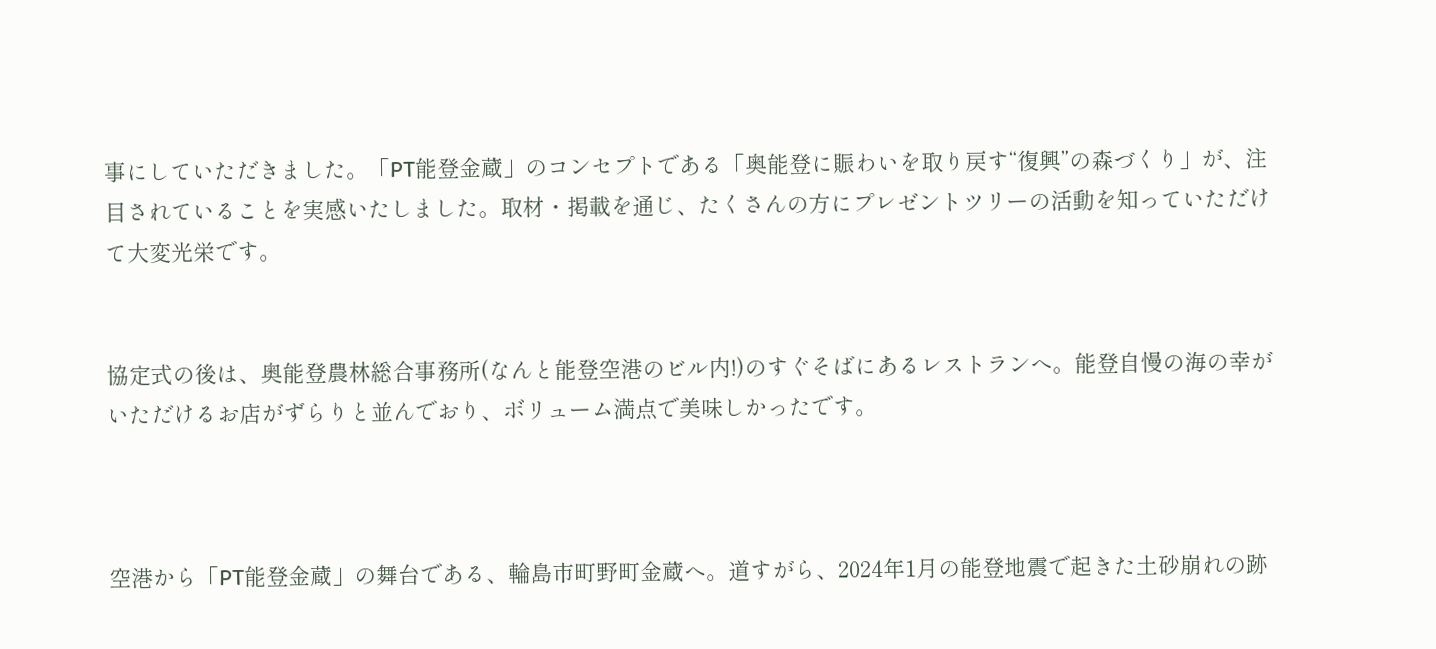事にしていただきました。「PT能登金蔵」のコンセプトである「奥能登に賑わいを取り戻す“復興”の森づくり」が、注目されていることを実感いたしました。取材・掲載を通じ、たくさんの方にプレゼントツリーの活動を知っていただけて大変光栄です。


協定式の後は、奥能登農林総合事務所(なんと能登空港のビル内!)のすぐそばにあるレストランへ。能登自慢の海の幸がいただけるお店がずらりと並んでおり、ボリューム満点で美味しかったです。



空港から「PT能登金蔵」の舞台である、輪島市町野町金蔵へ。道すがら、2024年1月の能登地震で起きた土砂崩れの跡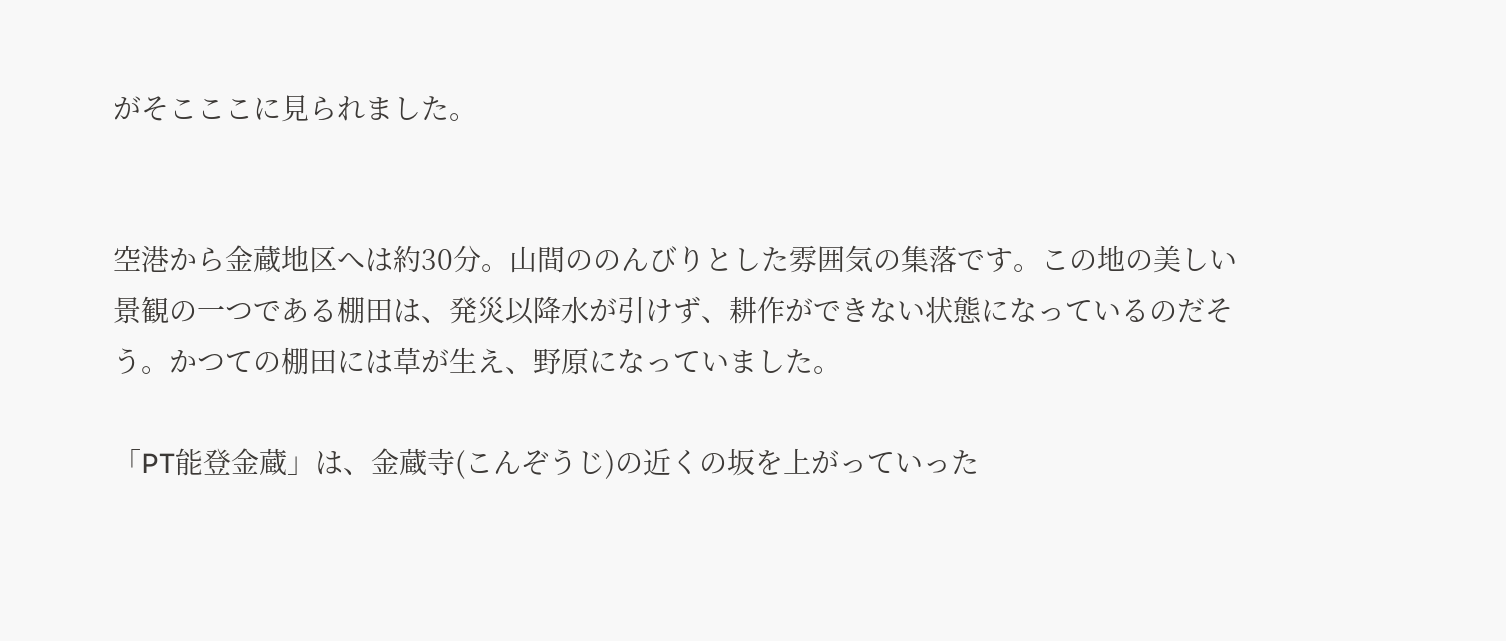がそこここに見られました。


空港から金蔵地区へは約30分。山間ののんびりとした雰囲気の集落です。この地の美しい景観の一つである棚田は、発災以降水が引けず、耕作ができない状態になっているのだそう。かつての棚田には草が生え、野原になっていました。

「PT能登金蔵」は、金蔵寺(こんぞうじ)の近くの坂を上がっていった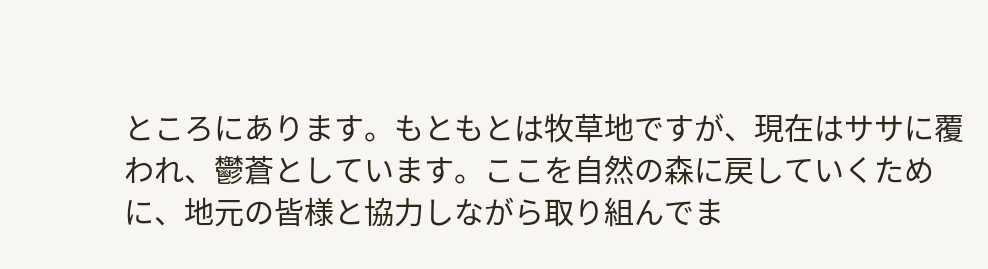ところにあります。もともとは牧草地ですが、現在はササに覆われ、鬱蒼としています。ここを自然の森に戻していくために、地元の皆様と協力しながら取り組んでま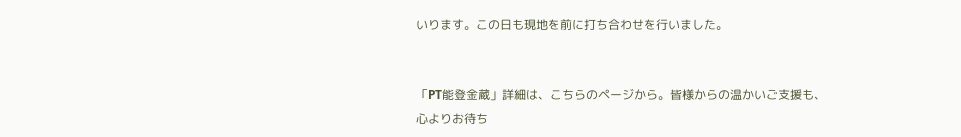いります。この日も現地を前に打ち合わせを行いました。


「PT能登金蔵」詳細は、こちらのページから。皆様からの温かいご支援も、心よりお待ち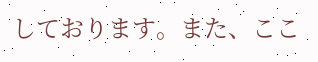しております。また、ここ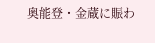奥能登・金蔵に賑わ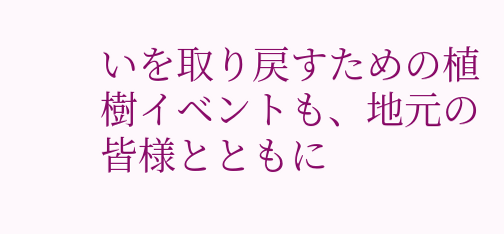いを取り戻すための植樹イベントも、地元の皆様とともに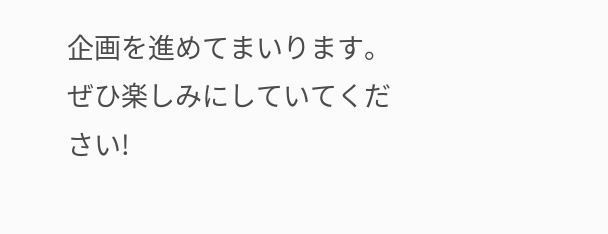企画を進めてまいります。ぜひ楽しみにしていてください!